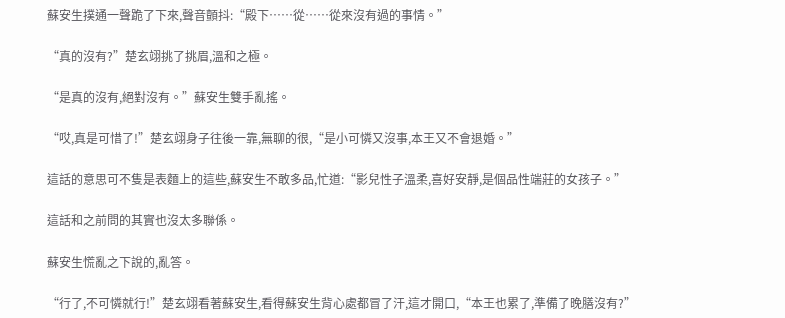蘇安生撲通一聲跪了下來,聲音顫抖:“殿下……從……從來沒有過的事情。”

“真的沒有?”楚玄翊挑了挑眉,溫和之極。

“是真的沒有,絕對沒有。”蘇安生雙手亂搖。

“哎,真是可惜了!”楚玄翊身子往後一靠,無聊的很,“是小可憐又沒事,本王又不會退婚。”

這話的意思可不隻是表麵上的這些,蘇安生不敢多品,忙道:“影兒性子溫柔,喜好安靜,是個品性端莊的女孩子。”

這話和之前問的其實也沒太多聯係。

蘇安生慌亂之下說的,亂答。

“行了,不可憐就行!”楚玄翊看著蘇安生,看得蘇安生背心處都冒了汗,這才開口,“本王也累了,準備了晚膳沒有?”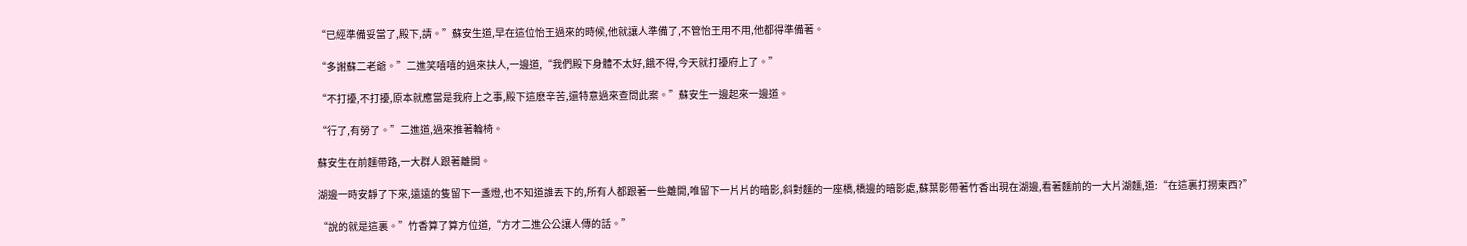“已經準備妥當了,殿下,請。”蘇安生道,早在這位怡王過來的時候,他就讓人準備了,不管怡王用不用,他都得準備著。

“多謝蘇二老爺。”二進笑嘻嘻的過來扶人,一邊道,“我們殿下身體不太好,餓不得,今天就打擾府上了。”

“不打擾,不打擾,原本就應當是我府上之事,殿下這麽辛苦,還特意過來查問此案。”蘇安生一邊起來一邊道。

“行了,有勞了。”二進道,過來推著輪椅。

蘇安生在前麵帶路,一大群人跟著離開。

湖邊一時安靜了下來,遠遠的隻留下一盞燈,也不知道誰丟下的,所有人都跟著一些離開,唯留下一片片的暗影,斜對麵的一座橋,橋邊的暗影處,蘇葉影帶著竹香出現在湖邊,看著麵前的一大片湖麵,道:“在這裏打撈東西?”

“說的就是這裏。”竹香算了算方位道,“方才二進公公讓人傳的話。”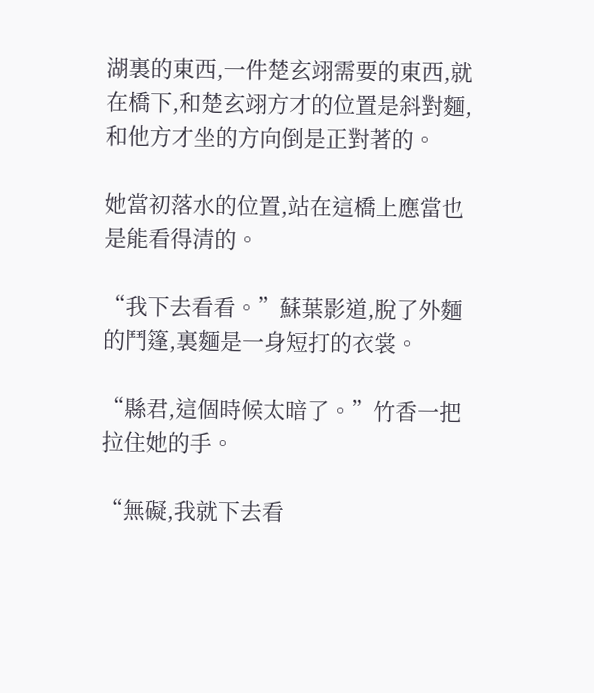湖裏的東西,一件楚玄翊需要的東西,就在橋下,和楚玄翊方才的位置是斜對麵,和他方才坐的方向倒是正對著的。

她當初落水的位置,站在這橋上應當也是能看得清的。

“我下去看看。”蘇葉影道,脫了外麵的鬥篷,裏麵是一身短打的衣裳。

“縣君,這個時候太暗了。”竹香一把拉住她的手。

“無礙,我就下去看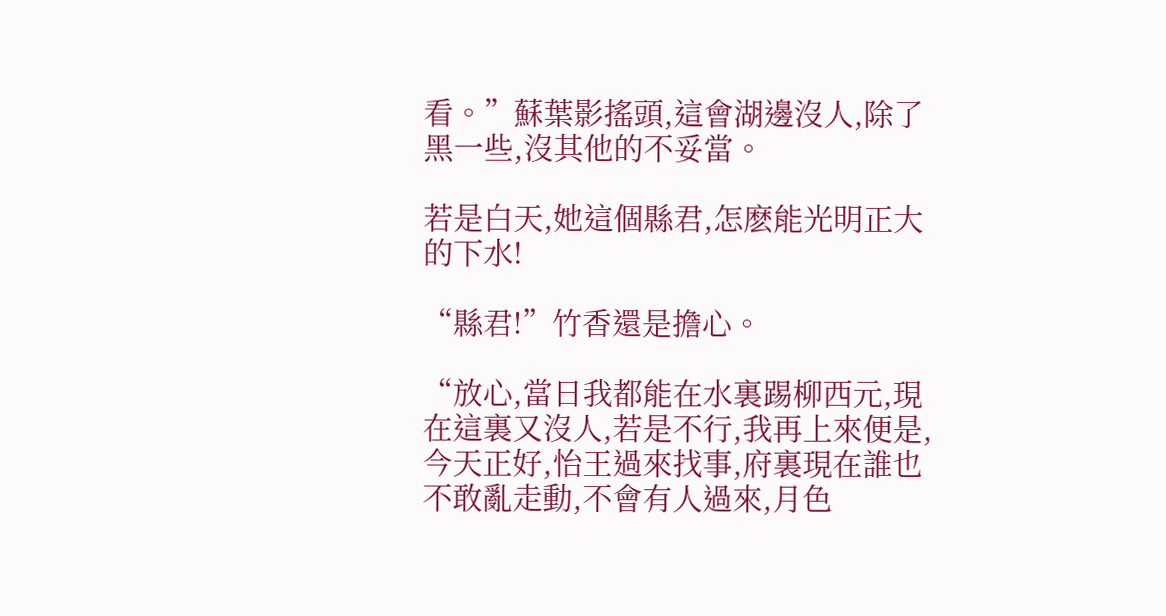看。”蘇葉影搖頭,這會湖邊沒人,除了黑一些,沒其他的不妥當。

若是白天,她這個縣君,怎麽能光明正大的下水!

“縣君!”竹香還是擔心。

“放心,當日我都能在水裏踢柳西元,現在這裏又沒人,若是不行,我再上來便是,今天正好,怡王過來找事,府裏現在誰也不敢亂走動,不會有人過來,月色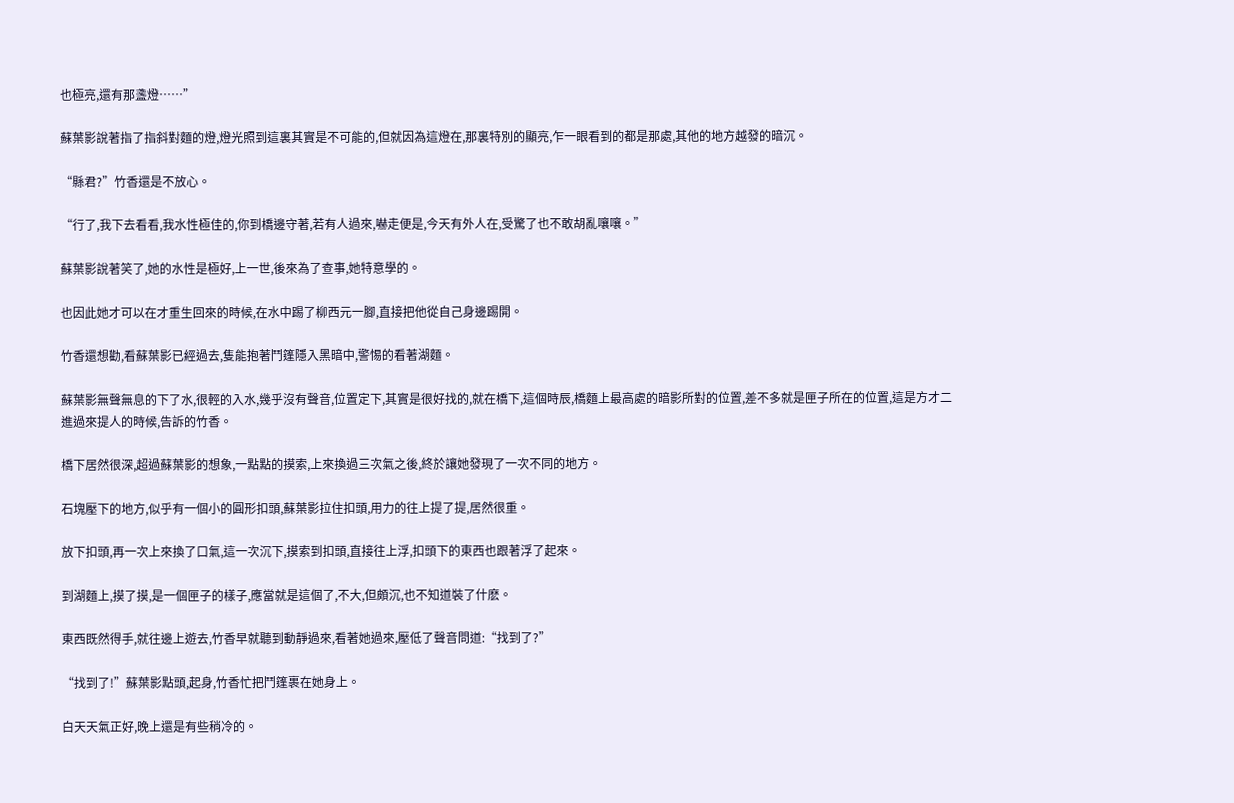也極亮,還有那盞燈……”

蘇葉影說著指了指斜對麵的燈,燈光照到這裏其實是不可能的,但就因為這燈在,那裏特別的顯亮,乍一眼看到的都是那處,其他的地方越發的暗沉。

“縣君?”竹香還是不放心。

“行了,我下去看看,我水性極佳的,你到橋邊守著,若有人過來,嚇走便是,今天有外人在,受驚了也不敢胡亂嚷嚷。”

蘇葉影說著笑了,她的水性是極好,上一世,後來為了查事,她特意學的。

也因此她才可以在才重生回來的時候,在水中踢了柳西元一腳,直接把他從自己身邊踢開。

竹香還想勸,看蘇葉影已經過去,隻能抱著鬥篷隱入黑暗中,警惕的看著湖麵。

蘇葉影無聲無息的下了水,很輕的入水,幾乎沒有聲音,位置定下,其實是很好找的,就在橋下,這個時辰,橋麵上最高處的暗影所對的位置,差不多就是匣子所在的位置,這是方才二進過來提人的時候,告訴的竹香。

橋下居然很深,超過蘇葉影的想象,一點點的摸索,上來換過三次氣之後,終於讓她發現了一次不同的地方。

石塊壓下的地方,似乎有一個小的圓形扣頭,蘇葉影拉住扣頭,用力的往上提了提,居然很重。

放下扣頭,再一次上來換了口氣,這一次沉下,摸索到扣頭,直接往上浮,扣頭下的東西也跟著浮了起來。

到湖麵上,摸了摸,是一個匣子的樣子,應當就是這個了,不大,但頗沉,也不知道裝了什麽。

東西既然得手,就往邊上遊去,竹香早就聽到動靜過來,看著她過來,壓低了聲音問道:“找到了?”

“找到了!”蘇葉影點頭,起身,竹香忙把鬥篷裹在她身上。

白天天氣正好,晚上還是有些稍冷的。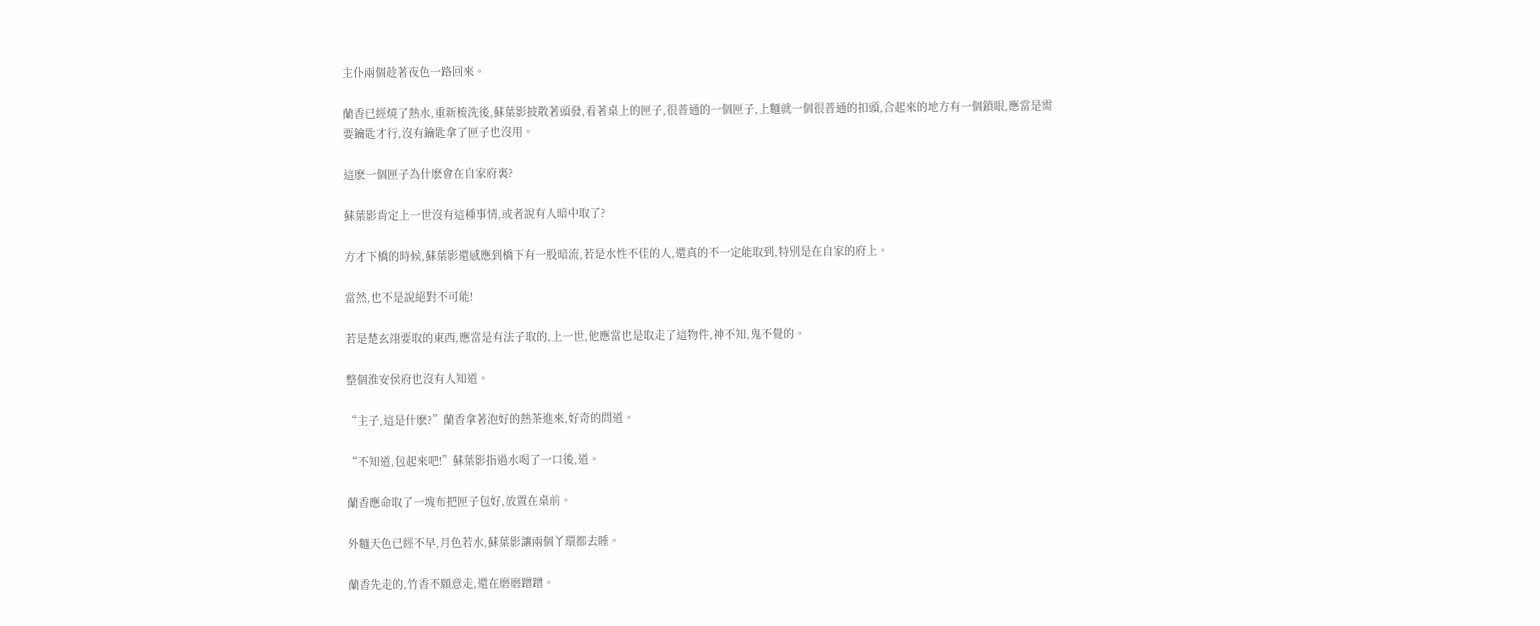主仆兩個趁著夜色一路回來。

蘭香已經燒了熱水,重新梳洗後,蘇葉影披散著頭發,看著桌上的匣子,很普通的一個匣子,上麵就一個很普通的扣頭,合起來的地方有一個鎖眼,應當是需要鑰匙才行,沒有鑰匙拿了匣子也沒用。

這麽一個匣子為什麽會在自家府裏?

蘇葉影肯定上一世沒有這種事情,或者說有人暗中取了?

方才下橋的時候,蘇葉影還感應到橋下有一股暗流,若是水性不佳的人,還真的不一定能取到,特別是在自家的府上。

當然,也不是說絕對不可能!

若是楚玄翊要取的東西,應當是有法子取的,上一世,他應當也是取走了這物件,神不知,鬼不覺的。

整個淮安侯府也沒有人知道。

“主子,這是什麽?”蘭香拿著泡好的熱茶進來,好奇的問道。

“不知道,包起來吧!”蘇葉影指過水喝了一口後,道。

蘭香應命取了一塊布把匣子包好,放置在桌前。

外麵天色已經不早,月色若水,蘇葉影讓兩個丫環都去睡。

蘭香先走的,竹香不願意走,還在磨磨蹭蹭。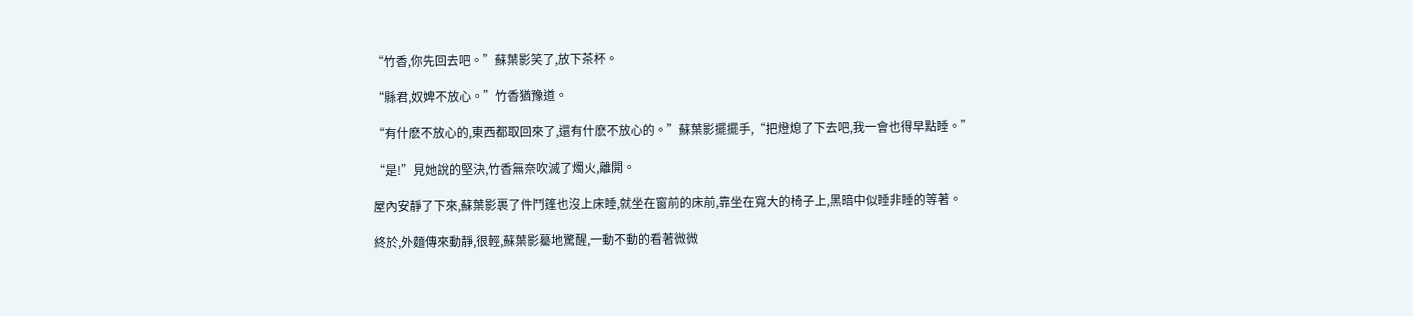“竹香,你先回去吧。”蘇葉影笑了,放下茶杯。

“縣君,奴婢不放心。”竹香猶豫道。

“有什麽不放心的,東西都取回來了,還有什麽不放心的。”蘇葉影擺擺手,“把燈熄了下去吧,我一會也得早點睡。”

“是!”見她說的堅決,竹香無奈吹滅了燭火,離開。

屋內安靜了下來,蘇葉影裹了件鬥篷也沒上床睡,就坐在窗前的床前,靠坐在寬大的椅子上,黑暗中似睡非睡的等著。

終於,外麵傳來動靜,很輕,蘇葉影驀地驚醒,一動不動的看著微微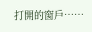打開的窗戶……